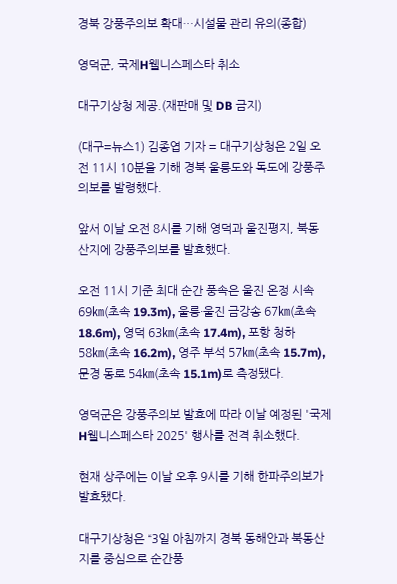경북 강풍주의보 확대…시설물 관리 유의(종합)

영덕군, 국제H웰니스페스타 취소

대구기상청 제공.(재판매 및 DB 금지)

(대구=뉴스1) 김종엽 기자 = 대구기상청은 2일 오전 11시 10분을 기해 경북 울릉도와 독도에 강풍주의보를 발령했다.

앞서 이날 오전 8시를 기해 영덕과 울진평지, 북동 산지에 강풍주의보를 발효했다.

오전 11시 기준 최대 순간 풍속은 울진 온정 시속 69㎞(초속 19.3m), 울릉·울진 금강송 67㎞(초속 18.6m), 영덕 63㎞(초속 17.4m), 포항 청하 58㎞(초속 16.2m), 영주 부석 57㎞(초속 15.7m), 문경 동로 54㎞(초속 15.1m)로 측정됐다.

영덕군은 강풍주의보 발효에 따라 이날 예정된 '국제H웰니스페스타 2025' 행사를 전격 취소했다.

현재 상주에는 이날 오후 9시를 기해 한파주의보가 발효됐다.

대구기상청은 “3일 아침까지 경북 동해안과 북동산지를 중심으로 순간풍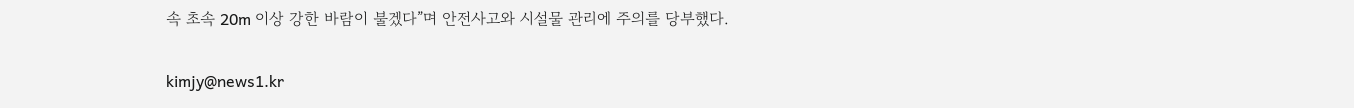속 초속 20m 이상 강한 바람이 불겠다”며 안전사고와 시설물 관리에 주의를 당부했다.

kimjy@news1.kr